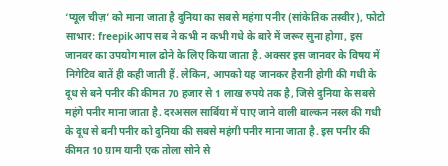‘प्यूल चीज़’ को माना जाता है दुनिया का सबसे महंगा पनीर (सांकेतिक तस्वीर), फोटो साभार: freepikआप सब ने कभी न कभी गधे के बारे में जरूर सुना होगा, इस जानवर का उपयोग माल ढोने के लिए किया जाता है. अक्सर इस जानवर के विषय में निगेटिव बातें ही कही जाती हैं. लेकिन, आपको यह जानकर हैरानी होगी की गधी के दूध से बने पनीर की कीमत 70 हजार से 1 लाख रुपये तक है, जिसे दुनिया के सबसे महंगे पनीर माना जाता है. दरअसल सार्बिया में पाए जाने वाली बाल्कन नस्ल की गधी के दूध से बनी पनीर को दुनिया की सबसे महंगी पनीर माना जाता है. इस पनीर की कीमत 10 ग्राम यानी एक तोला सोने से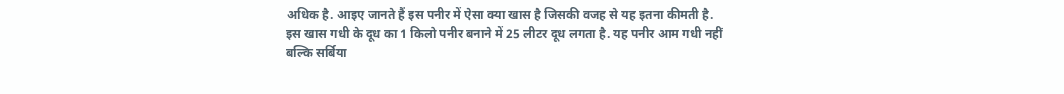अधिक है. आइए जानते हैं इस पनीर में ऐसा क्या खास है जिसकी वजह से यह इतना कीमती है.
इस खास गधी के दूध का 1 किलो पनीर बनाने में 25 लीटर दूध लगता है. यह पनीर आम गधी नहीं बल्कि सर्बिया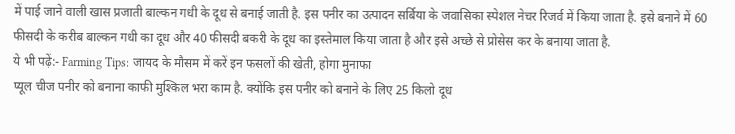में पाई जाने वाली खास प्रजाती बाल्कन गधी के दूध से बनाई जाती है. इस पनीर का उत्पादन सर्बिया के जवासिका स्पेशल नेचर रिजर्व में किया जाता है. इसे बनाने में 60 फीसदी के करीब बाल्कन गधी का दूध और 40 फीसदी बकरी के दूध का इस्तेमाल किया जाता है और इसे अच्छे से प्रोसेस कर के बनाया जाता है.
ये भी पढ़ें:- Farming Tips: जायद के मौसम में करें इन फसलों की खेती, होगा मुनाफा
प्यूल चीज पनीर को बनाना काफी मुश्किल भरा काम है. क्योंकि इस पनीर को बनाने के लिए 25 किलो दूध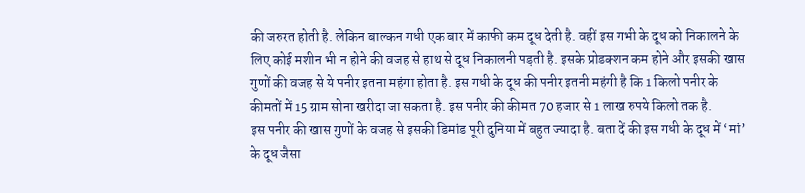की जरुरत होती है. लेकिन बाल्कन गधी एक बार में काफी कम दूध देती है. वहीं इस गभी के दूध को निकालने के लिए कोई मशीन भी न होने की वजह से हाथ से दूध निकालनी पड़ती है. इसके प्रोडक्शन कम होने और इसकी खास गुणों की वजह से ये पनीर इतना महंगा होता है. इस गधी के दूध की पनीर इतनी महंगी है कि 1 किलो पनीर के कीमतों में 15 ग्राम सोना खरीदा जा सकता है. इस पनीर की कीमत 70 हजार से 1 लाख रुपये किलो तक है.
इस पनीर की खास गुणों के वजह से इसकी डिमांड पूरी दुनिया में बहुत ज्यादा है. बता दें की इस गधी के दूध में ‘मां’ के दूध जैसा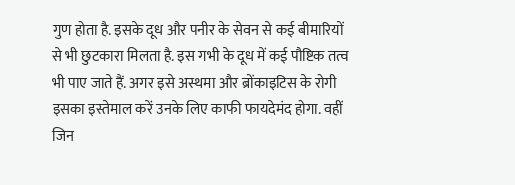गुण होता है. इसके दूध और पनीर के सेवन से कई बीमारियों से भी छुटकारा मिलता है. इस गभी के दूध में कई पौष्टिक तत्व भी पाए जाते हैं. अगर इसे अस्थमा और ब्रोंकाइटिस के रोगी इसका इस्तेमाल करें उनके लिए काफी फायदेमंद होगा. वहीं जिन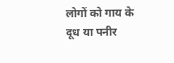लोगों को गाय के दूध या पनीर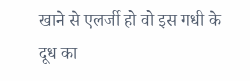खाने से एलर्जी हो वो इस गधी के दूध का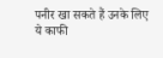पनीर खा सकते हैं उनके लिए ये काफी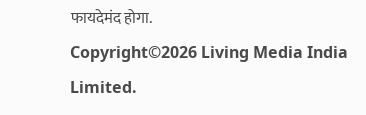फायदेमंद होगा.
Copyright©2026 Living Media India Limited.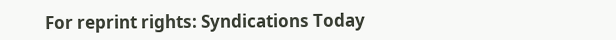For reprint rights: Syndications Today